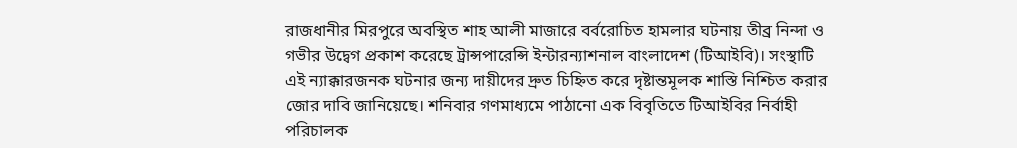রাজধানীর মিরপুরে অবস্থিত শাহ আলী মাজারে বর্বরোচিত হামলার ঘটনায় তীব্র নিন্দা ও গভীর উদ্বেগ প্রকাশ করেছে ট্রান্সপারেন্সি ইন্টারন্যাশনাল বাংলাদেশ (টিআইবি)। সংস্থাটি এই ন্যাক্কারজনক ঘটনার জন্য দায়ীদের দ্রুত চিহ্নিত করে দৃষ্টান্তমূলক শাস্তি নিশ্চিত করার জোর দাবি জানিয়েছে। শনিবার গণমাধ্যমে পাঠানো এক বিবৃতিতে টিআইবির নির্বাহী পরিচালক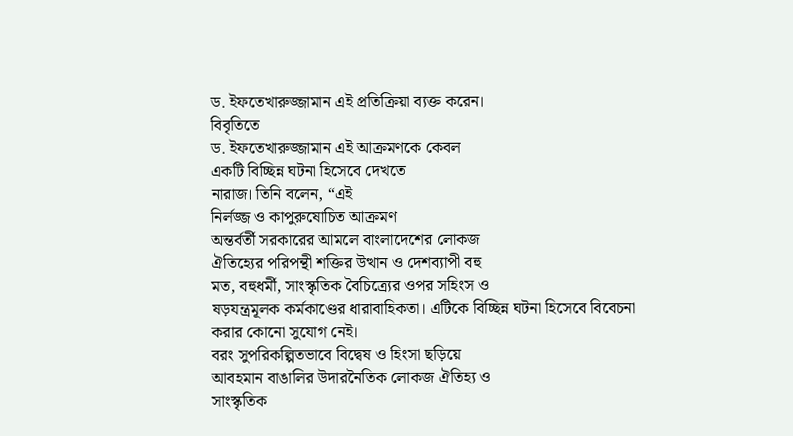ড. ইফতেখারুজ্জামান এই প্রতিক্রিয়া ব্যক্ত করেন।
বিবৃতিতে
ড. ইফতেখারুজ্জামান এই আক্রমণকে কেবল
একটি বিচ্ছিন্ন ঘটনা হিসেবে দেখতে
নারাজ। তিনি বলেন, “এই
নির্লজ্জ ও কাপুরুষোচিত আক্রমণ
অন্তর্বর্তী সরকারের আমলে বাংলাদেশের লোকজ
ঐতিহ্যের পরিপন্থী শক্তির উত্থান ও দেশব্যাপী বহু
মত, বহুধর্মী, সাংস্কৃতিক বৈচিত্র্যের ওপর সহিংস ও
ষড়যন্ত্রমূলক কর্মকাণ্ডের ধারাবাহিকতা। এটিকে বিচ্ছিন্ন ঘটনা হিসেবে বিবেচনা
করার কোনো সুযোগ নেই।
বরং সুপরিকল্পিতভাবে বিদ্বেষ ও হিংসা ছড়িয়ে
আবহমান বাঙালির উদারনৈতিক লোকজ ঐতিহ্য ও
সাংস্কৃতিক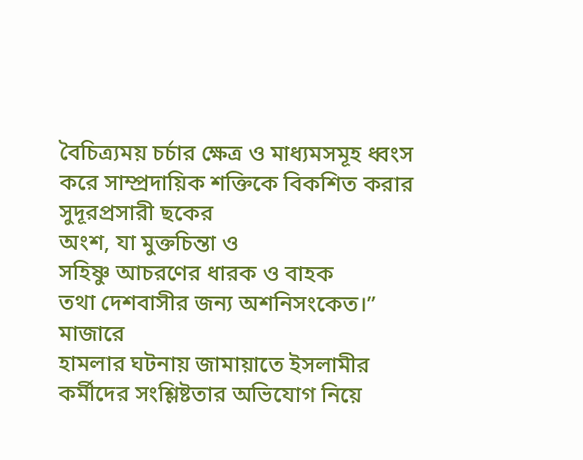বৈচিত্র্যময় চর্চার ক্ষেত্র ও মাধ্যমসমূহ ধ্বংস
করে সাম্প্রদায়িক শক্তিকে বিকশিত করার সুদূরপ্রসারী ছকের
অংশ, যা মুক্তচিন্তা ও
সহিষ্ণু আচরণের ধারক ও বাহক
তথা দেশবাসীর জন্য অশনিসংকেত।”
মাজারে
হামলার ঘটনায় জামায়াতে ইসলামীর কর্মীদের সংশ্লিষ্টতার অভিযোগ নিয়ে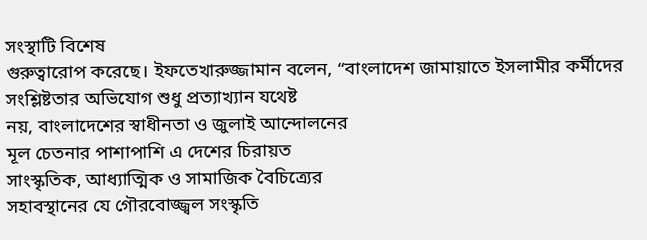সংস্থাটি বিশেষ
গুরুত্বারোপ করেছে। ইফতেখারুজ্জামান বলেন, “বাংলাদেশ জামায়াতে ইসলামীর কর্মীদের সংশ্লিষ্টতার অভিযোগ শুধু প্রত্যাখ্যান যথেষ্ট
নয়, বাংলাদেশের স্বাধীনতা ও জুলাই আন্দোলনের
মূল চেতনার পাশাপাশি এ দেশের চিরায়ত
সাংস্কৃতিক, আধ্যাত্মিক ও সামাজিক বৈচিত্র্যের
সহাবস্থানের যে গৌরবোজ্জ্বল সংস্কৃতি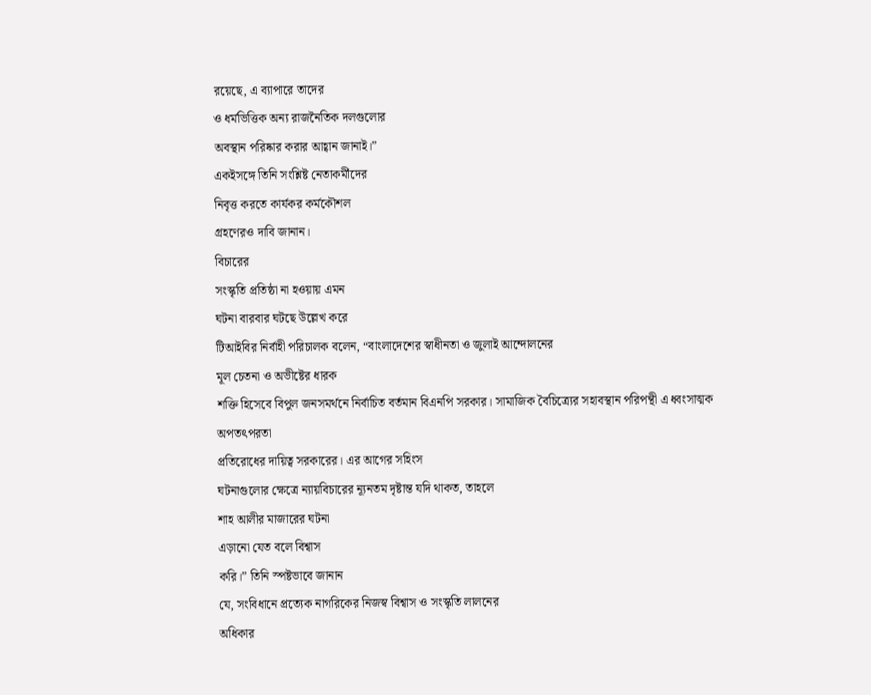রয়েছে, এ ব্যাপারে তাদের
ও ধর্মভিত্তিক অন্য রাজনৈতিক দলগুলোর
অবস্থান পরিষ্কার করার আহ্বান জানাই।”
একইসঙ্গে তিনি সংশ্লিষ্ট নেতাকর্মীদের
নিবৃত্ত করতে কার্যকর কর্মকৌশল
গ্রহণেরও দাবি জানান।
বিচারের
সংস্কৃতি প্রতিষ্ঠা না হওয়ায় এমন
ঘটনা বারবার ঘটছে উল্লেখ করে
টিআইবির নির্বাহী পরিচালক বলেন, “বাংলাদেশের স্বাধীনতা ও জুলাই আন্দোলনের
মূল চেতনা ও অভীষ্টের ধারক
শক্তি হিসেবে বিপুল জনসমর্থনে নির্বাচিত বর্তমান বিএনপি সরকার। সামাজিক বৈচিত্র্যের সহাবস্থান পরিপন্থী এ ধ্বংসাত্মক অপতৎপরতা
প্রতিরোধের দায়িত্ব সরকারের। এর আগের সহিংস
ঘটনাগুলোর ক্ষেত্রে ন্যায়বিচারের ন্যূনতম দৃষ্টান্ত যদি থাকত, তাহলে
শাহ আলীর মাজারের ঘটনা
এড়ানো যেত বলে বিশ্বাস
করি।” তিনি স্পষ্টভাবে জানান
যে, সংবিধানে প্রত্যেক নাগরিকের নিজস্ব বিশ্বাস ও সংস্কৃতি লালনের
অধিকার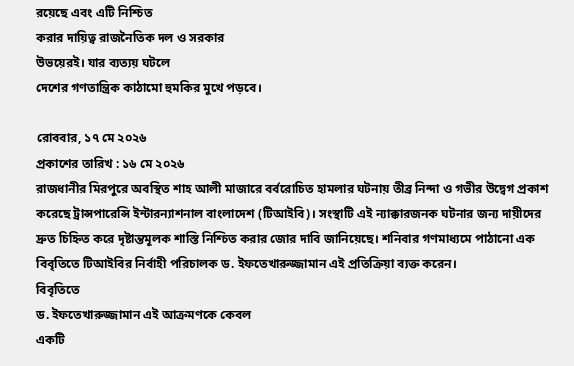রয়েছে এবং এটি নিশ্চিত
করার দায়িত্ব রাজনৈতিক দল ও সরকার
উভয়েরই। যার ব্যত্যয় ঘটলে
দেশের গণতান্ত্রিক কাঠামো হুমকির মুখে পড়বে।

রোববার, ১৭ মে ২০২৬
প্রকাশের তারিখ : ১৬ মে ২০২৬
রাজধানীর মিরপুরে অবস্থিত শাহ আলী মাজারে বর্বরোচিত হামলার ঘটনায় তীব্র নিন্দা ও গভীর উদ্বেগ প্রকাশ করেছে ট্রান্সপারেন্সি ইন্টারন্যাশনাল বাংলাদেশ (টিআইবি)। সংস্থাটি এই ন্যাক্কারজনক ঘটনার জন্য দায়ীদের দ্রুত চিহ্নিত করে দৃষ্টান্তমূলক শাস্তি নিশ্চিত করার জোর দাবি জানিয়েছে। শনিবার গণমাধ্যমে পাঠানো এক বিবৃতিতে টিআইবির নির্বাহী পরিচালক ড. ইফতেখারুজ্জামান এই প্রতিক্রিয়া ব্যক্ত করেন।
বিবৃতিতে
ড. ইফতেখারুজ্জামান এই আক্রমণকে কেবল
একটি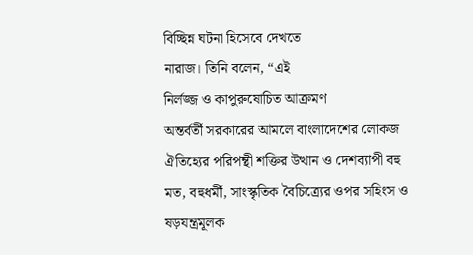বিচ্ছিন্ন ঘটনা হিসেবে দেখতে
নারাজ। তিনি বলেন, “এই
নির্লজ্জ ও কাপুরুষোচিত আক্রমণ
অন্তর্বর্তী সরকারের আমলে বাংলাদেশের লোকজ
ঐতিহ্যের পরিপন্থী শক্তির উত্থান ও দেশব্যাপী বহু
মত, বহুধর্মী, সাংস্কৃতিক বৈচিত্র্যের ওপর সহিংস ও
ষড়যন্ত্রমূলক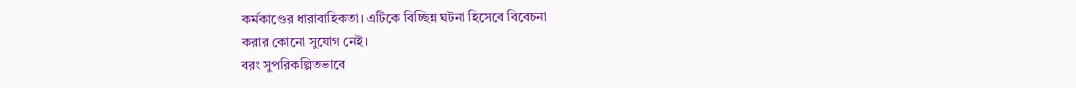কর্মকাণ্ডের ধারাবাহিকতা। এটিকে বিচ্ছিন্ন ঘটনা হিসেবে বিবেচনা
করার কোনো সুযোগ নেই।
বরং সুপরিকল্পিতভাবে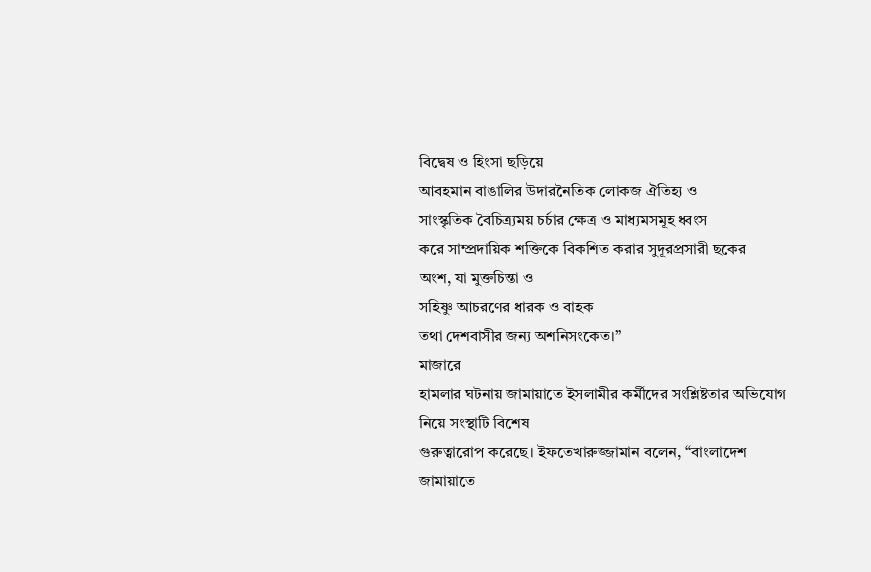বিদ্বেষ ও হিংসা ছড়িয়ে
আবহমান বাঙালির উদারনৈতিক লোকজ ঐতিহ্য ও
সাংস্কৃতিক বৈচিত্র্যময় চর্চার ক্ষেত্র ও মাধ্যমসমূহ ধ্বংস
করে সাম্প্রদায়িক শক্তিকে বিকশিত করার সুদূরপ্রসারী ছকের
অংশ, যা মুক্তচিন্তা ও
সহিষ্ণু আচরণের ধারক ও বাহক
তথা দেশবাসীর জন্য অশনিসংকেত।”
মাজারে
হামলার ঘটনায় জামায়াতে ইসলামীর কর্মীদের সংশ্লিষ্টতার অভিযোগ নিয়ে সংস্থাটি বিশেষ
গুরুত্বারোপ করেছে। ইফতেখারুজ্জামান বলেন, “বাংলাদেশ জামায়াতে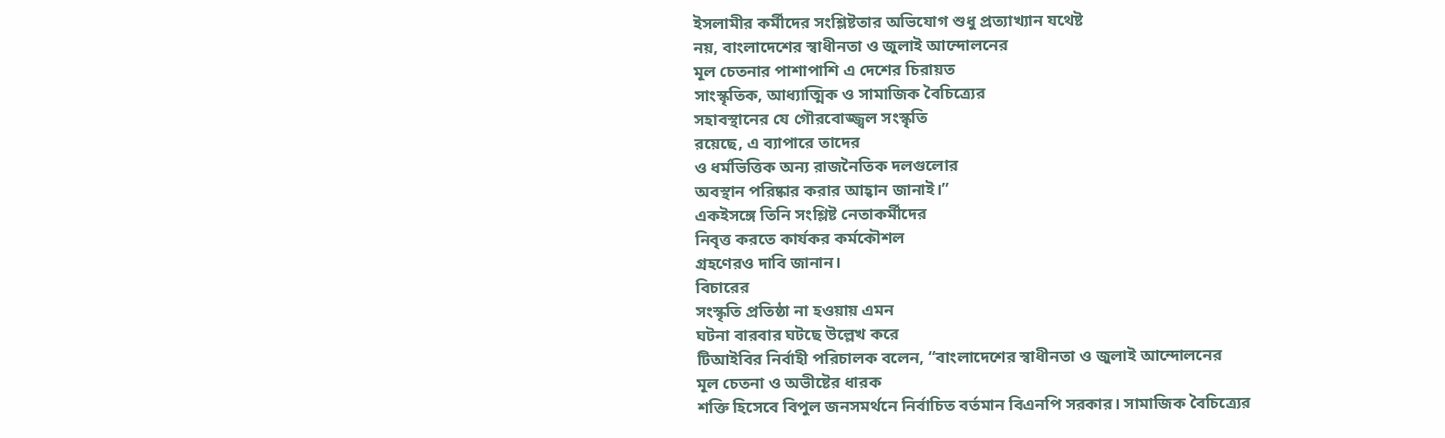ইসলামীর কর্মীদের সংশ্লিষ্টতার অভিযোগ শুধু প্রত্যাখ্যান যথেষ্ট
নয়, বাংলাদেশের স্বাধীনতা ও জুলাই আন্দোলনের
মূল চেতনার পাশাপাশি এ দেশের চিরায়ত
সাংস্কৃতিক, আধ্যাত্মিক ও সামাজিক বৈচিত্র্যের
সহাবস্থানের যে গৌরবোজ্জ্বল সংস্কৃতি
রয়েছে, এ ব্যাপারে তাদের
ও ধর্মভিত্তিক অন্য রাজনৈতিক দলগুলোর
অবস্থান পরিষ্কার করার আহ্বান জানাই।”
একইসঙ্গে তিনি সংশ্লিষ্ট নেতাকর্মীদের
নিবৃত্ত করতে কার্যকর কর্মকৌশল
গ্রহণেরও দাবি জানান।
বিচারের
সংস্কৃতি প্রতিষ্ঠা না হওয়ায় এমন
ঘটনা বারবার ঘটছে উল্লেখ করে
টিআইবির নির্বাহী পরিচালক বলেন, “বাংলাদেশের স্বাধীনতা ও জুলাই আন্দোলনের
মূল চেতনা ও অভীষ্টের ধারক
শক্তি হিসেবে বিপুল জনসমর্থনে নির্বাচিত বর্তমান বিএনপি সরকার। সামাজিক বৈচিত্র্যের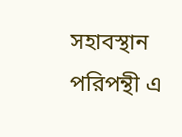সহাবস্থান পরিপন্থী এ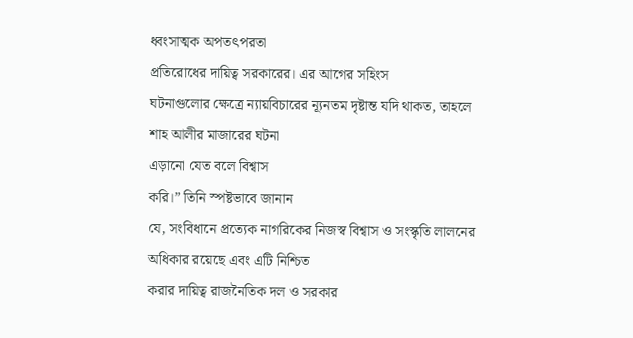ধ্বংসাত্মক অপতৎপরতা
প্রতিরোধের দায়িত্ব সরকারের। এর আগের সহিংস
ঘটনাগুলোর ক্ষেত্রে ন্যায়বিচারের ন্যূনতম দৃষ্টান্ত যদি থাকত, তাহলে
শাহ আলীর মাজারের ঘটনা
এড়ানো যেত বলে বিশ্বাস
করি।” তিনি স্পষ্টভাবে জানান
যে, সংবিধানে প্রত্যেক নাগরিকের নিজস্ব বিশ্বাস ও সংস্কৃতি লালনের
অধিকার রয়েছে এবং এটি নিশ্চিত
করার দায়িত্ব রাজনৈতিক দল ও সরকার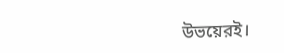উভয়েরই।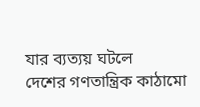যার ব্যত্যয় ঘটলে
দেশের গণতান্ত্রিক কাঠামো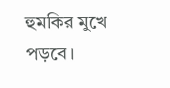হুমকির মুখে পড়বে।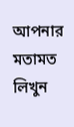আপনার মতামত লিখুন